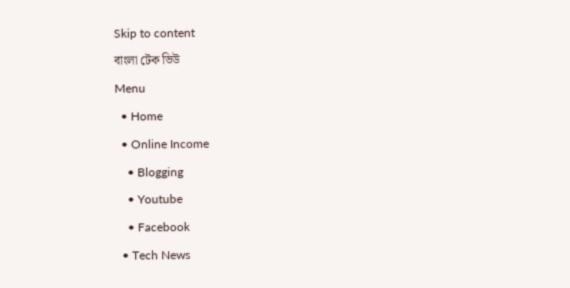Skip to content
বাংলা টেক ভিউ
Menu
  • Home
  • Online Income
    • Blogging
    • Youtube
    • Facebook
  • Tech News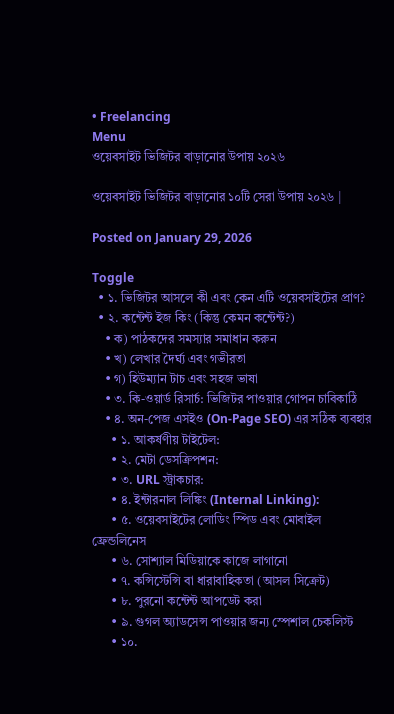• Freelancing
Menu
ওয়েবসাইট ভিজিটর বাড়ানোর উপায় ২০২৬

ওয়েবসাইট ভিজিটর বাড়ানোর ১০টি সেরা উপায় ২০২৬ |

Posted on January 29, 2026

Toggle
  • ১. ভিজিটর আসলে কী এবং কেন এটি ওয়েবসাইটের প্রাণ?
  • ২. কন্টেন্ট ইজ কিং (কিন্তু কেমন কন্টেন্ট?)
    • ক) পাঠকদের সমস্যার সমাধান করুন
    • খ) লেখার দৈর্ঘ্য এবং গভীরতা
    • গ) হিউম্যান টাচ এবং সহজ ভাষা
    • ৩. কি-ওয়ার্ড রিসার্চ: ভিজিটর পাওয়ার গোপন চাবিকাঠি
    • ৪. অন-পেজ এসইও (On-Page SEO) এর সঠিক ব্যবহার
      • ১. আকর্ষণীয় টাইটেল:
      • ২. মেটা ডেসক্রিপশন:
      • ৩. URL স্ট্রাকচার:
      • ৪. ইন্টারনাল লিঙ্কিং (Internal Linking):
      • ৫. ওয়েবসাইটের লোডিং স্পিড এবং মোবাইল ফ্রেন্ডলিনেস
      • ৬. সোশ্যাল মিডিয়াকে কাজে লাগানো
      • ৭. কন্সিস্টেন্সি বা ধারাবাহিকতা (আসল সিক্রেট)
      • ৮. পুরনো কন্টেন্ট আপডেট করা
      • ৯. গুগল অ্যাডসেন্স পাওয়ার জন্য স্পেশাল চেকলিস্ট
      • ১০.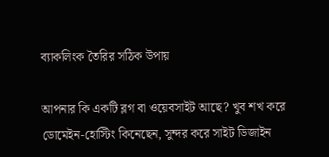ব্যাকলিংক তৈরির সঠিক উপায়

আপনার কি একটি ব্লগ বা ওয়েবসাইট আছে? খুব শখ করে ডোমেইন-হোস্টিং কিনেছেন, সুন্দর করে সাইট ডিজাইন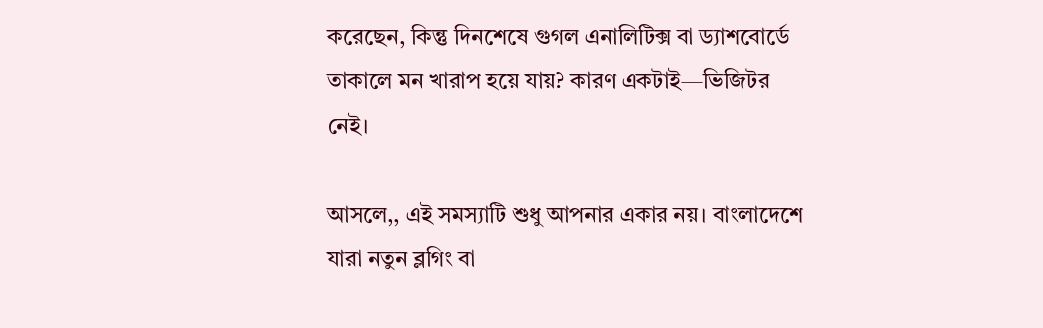করেছেন, কিন্তু দিনশেষে গুগল এনালিটিক্স বা ড্যাশবোর্ডে তাকালে মন খারাপ হয়ে যায়? কারণ একটাই—ভিজিটর নেই।

আসলে,, এই সমস্যাটি শুধু আপনার একার নয়। বাংলাদেশে যারা নতুন ব্লগিং বা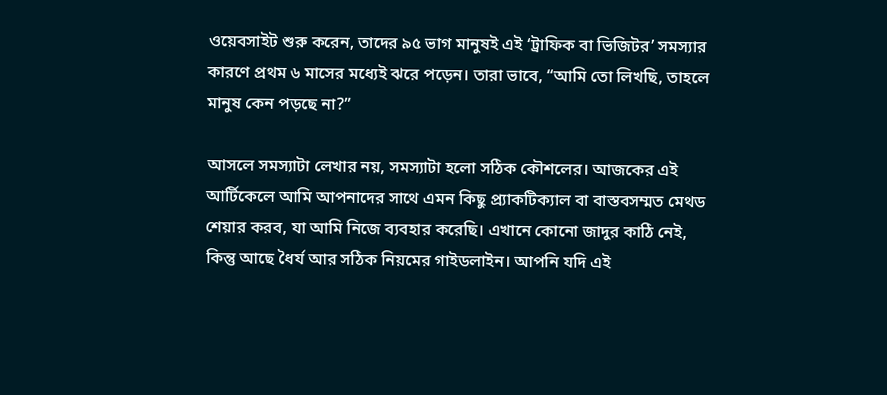ওয়েবসাইট শুরু করেন, তাদের ৯৫ ভাগ মানুষই এই ‘ট্রাফিক বা ভিজিটর’ সমস্যার কারণে প্রথম ৬ মাসের মধ্যেই ঝরে পড়েন। তারা ভাবে, “আমি তো লিখছি, তাহলে মানুষ কেন পড়ছে না?”

আসলে সমস্যাটা লেখার নয়, সমস্যাটা হলো সঠিক কৌশলের। আজকের এই আর্টিকেলে আমি আপনাদের সাথে এমন কিছু প্র্যাকটিক্যাল বা বাস্তবসম্মত মেথড শেয়ার করব, যা আমি নিজে ব্যবহার করেছি। এখানে কোনো জাদুর কাঠি নেই, কিন্তু আছে ধৈর্য আর সঠিক নিয়মের গাইডলাইন। আপনি যদি এই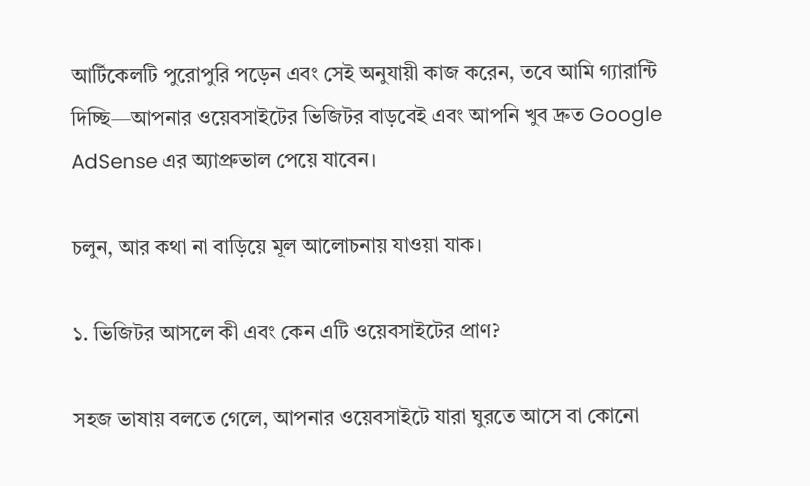আর্টিকেলটি পুরোপুরি পড়েন এবং সেই অনুযায়ী কাজ করেন, তবে আমি গ্যারান্টি দিচ্ছি—আপনার ওয়েবসাইটের ভিজিটর বাড়বেই এবং আপনি খুব দ্রুত Google AdSense এর অ্যাপ্রুভাল পেয়ে যাবেন।

চলুন, আর কথা না বাড়িয়ে মূল আলোচনায় যাওয়া যাক।

১. ভিজিটর আসলে কী এবং কেন এটি ওয়েবসাইটের প্রাণ?

সহজ ভাষায় বলতে গেলে, আপনার ওয়েবসাইটে যারা ঘুরতে আসে বা কোনো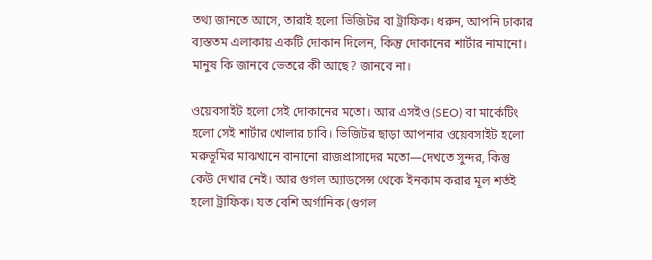তথ্য জানতে আসে, তারাই হলো ভিজিটর বা ট্রাফিক। ধরুন, আপনি ঢাকার ব্যস্ততম এলাকায় একটি দোকান দিলেন, কিন্তু দোকানের শার্টার নামানো। মানুষ কি জানবে ভেতরে কী আছে? জানবে না।

ওয়েবসাইট হলো সেই দোকানের মতো। আর এসইও (SEO) বা মার্কেটিং হলো সেই শার্টার খোলার চাবি। ভিজিটর ছাড়া আপনার ওয়েবসাইট হলো মরুভূমির মাঝখানে বানানো রাজপ্রাসাদের মতো—দেখতে সুন্দর, কিন্তু কেউ দেখার নেই। আর গুগল অ্যাডসেন্স থেকে ইনকাম করার মূল শর্তই হলো ট্রাফিক। যত বেশি অর্গানিক (গুগল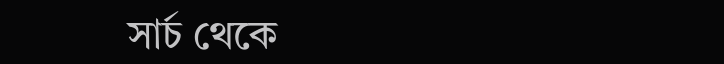সার্চ থেকে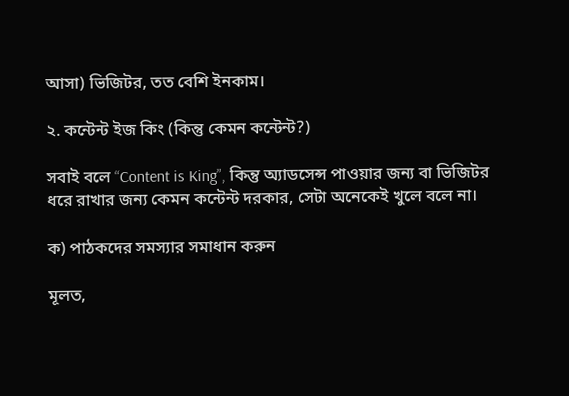আসা) ভিজিটর, তত বেশি ইনকাম।

২. কন্টেন্ট ইজ কিং (কিন্তু কেমন কন্টেন্ট?)

সবাই বলে “Content is King”, কিন্তু অ্যাডসেন্স পাওয়ার জন্য বা ভিজিটর ধরে রাখার জন্য কেমন কন্টেন্ট দরকার, সেটা অনেকেই খুলে বলে না।

ক) পাঠকদের সমস্যার সমাধান করুন

মূলত,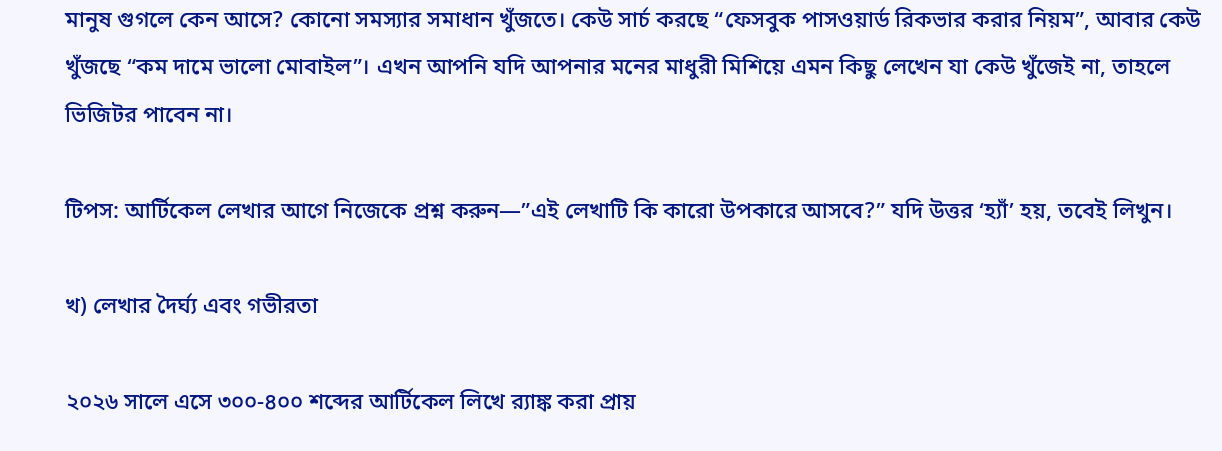মানুষ গুগলে কেন আসে? কোনো সমস্যার সমাধান খুঁজতে। কেউ সার্চ করছে “ফেসবুক পাসওয়ার্ড রিকভার করার নিয়ম”, আবার কেউ খুঁজছে “কম দামে ভালো মোবাইল”। এখন আপনি যদি আপনার মনের মাধুরী মিশিয়ে এমন কিছু লেখেন যা কেউ খুঁজেই না, তাহলে ভিজিটর পাবেন না।

টিপস: আর্টিকেল লেখার আগে নিজেকে প্রশ্ন করুন—”এই লেখাটি কি কারো উপকারে আসবে?” যদি উত্তর ‘হ্যাঁ’ হয়, তবেই লিখুন।

খ) লেখার দৈর্ঘ্য এবং গভীরতা

২০২৬ সালে এসে ৩০০-৪০০ শব্দের আর্টিকেল লিখে র‍্যাঙ্ক করা প্রায়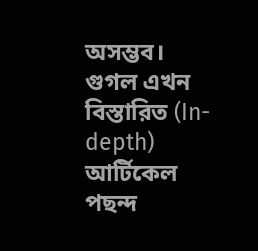অসম্ভব। গুগল এখন বিস্তারিত (In-depth) আর্টিকেল পছন্দ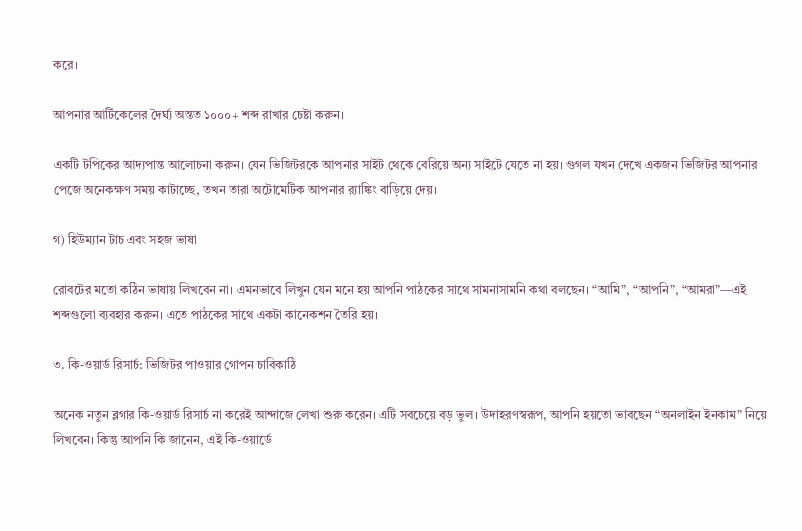করে।

আপনার আর্টিকেলের দৈর্ঘ্য অন্তত ১০০০+ শব্দ রাখার চেষ্টা করুন।

একটি টপিকের আদ্যপান্ত আলোচনা করুন। যেন ভিজিটরকে আপনার সাইট থেকে বেরিয়ে অন্য সাইটে যেতে না হয়। গুগল যখন দেখে একজন ভিজিটর আপনার পেজে অনেকক্ষণ সময় কাটাচ্ছে, তখন তারা অটোমেটিক আপনার র‍্যাঙ্কিং বাড়িয়ে দেয়।

গ) হিউম্যান টাচ এবং সহজ ভাষা

রোবটের মতো কঠিন ভাষায় লিখবেন না। এমনভাবে লিখুন যেন মনে হয় আপনি পাঠকের সাথে সামনাসামনি কথা বলছেন। “আমি”, “আপনি”, “আমরা”—এই শব্দগুলো ব্যবহার করুন। এতে পাঠকের সাথে একটা কানেকশন তৈরি হয়।

৩. কি-ওয়ার্ড রিসার্চ: ভিজিটর পাওয়ার গোপন চাবিকাঠি

অনেক নতুন ব্লগার কি-ওয়ার্ড রিসার্চ না করেই আন্দাজে লেখা শুরু করেন। এটি সবচেয়ে বড় ভুল। উদাহরণস্বরূপ, আপনি হয়তো ভাবছেন “অনলাইন ইনকাম” নিয়ে লিখবেন। কিন্তু আপনি কি জানেন, এই কি-ওয়ার্ডে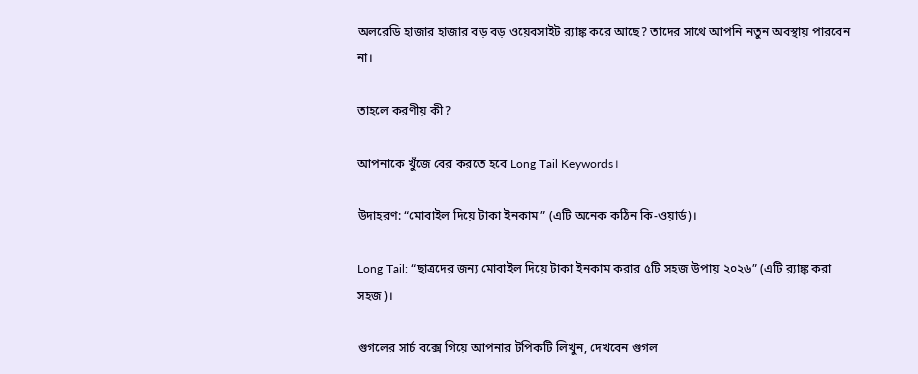অলরেডি হাজার হাজার বড় বড় ওয়েবসাইট র‍্যাঙ্ক করে আছে? তাদের সাথে আপনি নতুন অবস্থায় পারবেন না।

তাহলে করণীয় কী?

আপনাকে খুঁজে বের করতে হবে Long Tail Keywords।

উদাহরণ: “মোবাইল দিয়ে টাকা ইনকাম” (এটি অনেক কঠিন কি-ওয়ার্ড)।

Long Tail: “ছাত্রদের জন্য মোবাইল দিয়ে টাকা ইনকাম করার ৫টি সহজ উপায় ২০২৬” (এটি র‍্যাঙ্ক করা সহজ)।

গুগলের সার্চ বক্সে গিয়ে আপনার টপিকটি লিখুন, দেখবেন গুগল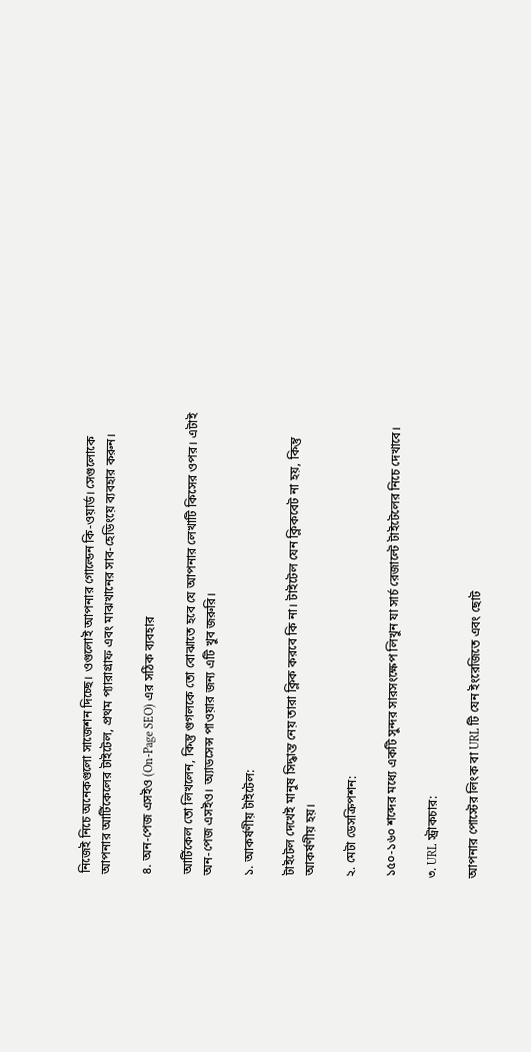নিজেই নিচে অনেকগুলো সাজেশন দিচ্ছে। ওগুলোই আপনার গোল্ডেন কি-ওয়ার্ড। সেগুলোকে আপনার আর্টিকেলের টাইটেল, প্রথম প্যারাগ্রাফ এবং মাঝখানের সাব-হেডিংয়ে ব্যবহার করুন।

৪. অন-পেজ এসইও (On-Page SEO) এর সঠিক ব্যবহার

আর্টিকেল তো লিখলেন, কিন্তু গুগলকে তো বোঝাতে হবে যে আপনার লেখাটি কিসের ওপর। এটাই অন-পেজ এসইও। অ্যাডসেন্স পাওয়ার জন্য এটি খুব জরুরি।

১. আকর্ষণীয় টাইটেল:

টাইটেল দেখেই মানুষ সিদ্ধান্ত নেয় তারা ক্লিক করবে কি না। টাইটেল যেন ক্লিকবেট না হয়, কিন্তু আকর্ষণীয় হয়।

২. মেটা ডেসক্রিপশন:

১৫০-১৬০ শব্দের মধ্যে একটি সুন্দর সারসংক্ষেপ লিখুন যা সার্চ রেজাল্টে টাইটেলের নিচে দেখাবে।

৩. URL স্ট্রাকচার:

আপনার পোস্টের লিংক বা URL টি যেন ইংরেজিতে এবং ছোট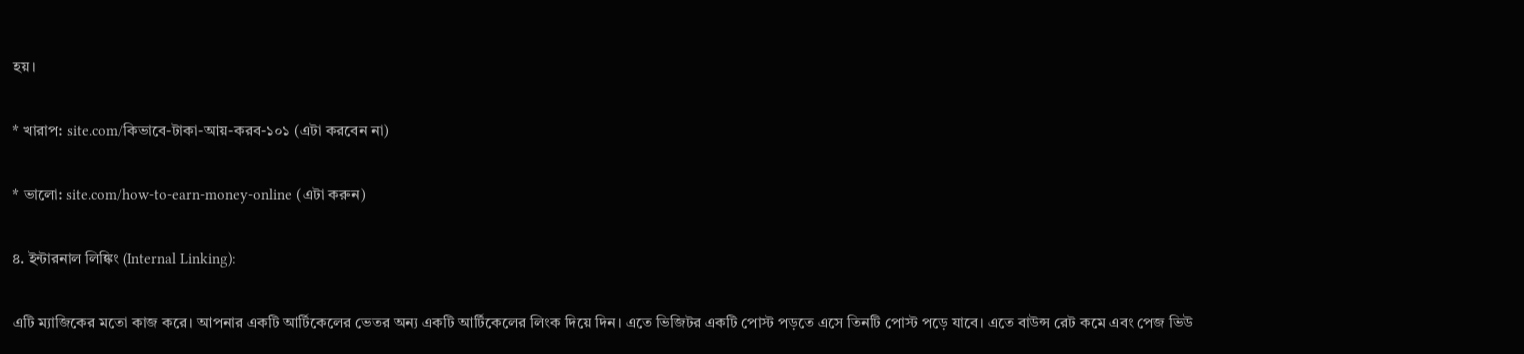হয়।

* খারাপ: site.com/কিভাবে-টাকা-আয়-করব-১০১ (এটা করবেন না)

* ভালো: site.com/how-to-earn-money-online (এটা করুন)

৪. ইন্টারনাল লিঙ্কিং (Internal Linking):

এটি ম্যাজিকের মতো কাজ করে। আপনার একটি আর্টিকেলের ভেতর অন্য একটি আর্টিকেলের লিংক দিয়ে দিন। এতে ভিজিটর একটি পোস্ট পড়তে এসে তিনটি পোস্ট পড়ে যাবে। এতে বাউন্স রেট কমে এবং পেজ ভিউ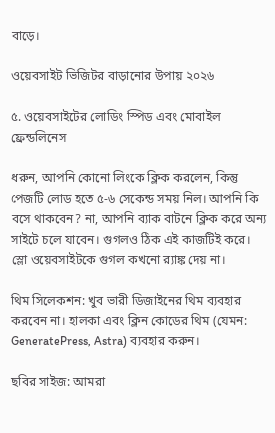বাড়ে।

ওয়েবসাইট ভিজিটর বাড়ানোর উপায় ২০২৬

৫. ওয়েবসাইটের লোডিং স্পিড এবং মোবাইল ফ্রেন্ডলিনেস

ধরুন, আপনি কোনো লিংকে ক্লিক করলেন, কিন্তু পেজটি লোড হতে ৫-৬ সেকেন্ড সময় নিল। আপনি কি বসে থাকবেন? না, আপনি ব্যাক বাটনে ক্লিক করে অন্য সাইটে চলে যাবেন। গুগলও ঠিক এই কাজটিই করে। স্লো ওয়েবসাইটকে গুগল কখনো র‍্যাঙ্ক দেয় না।

থিম সিলেকশন: খুব ভারী ডিজাইনের থিম ব্যবহার করবেন না। হালকা এবং ক্লিন কোডের থিম (যেমন: GeneratePress, Astra) ব্যবহার করুন।

ছবির সাইজ: আমরা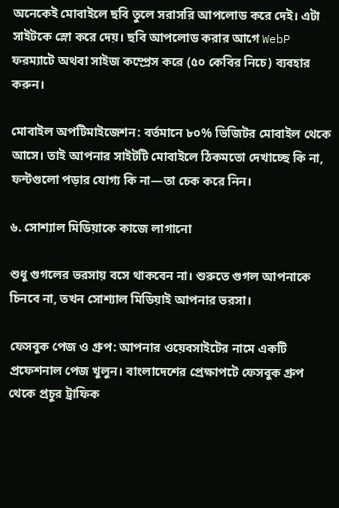অনেকেই মোবাইলে ছবি তুলে সরাসরি আপলোড করে দেই। এটা সাইটকে স্লো করে দেয়। ছবি আপলোড করার আগে WebP ফরম্যাটে অথবা সাইজ কম্প্রেস করে (৫০ কেবির নিচে) ব্যবহার করুন।

মোবাইল অপটিমাইজেশন: বর্তমানে ৮০% ভিজিটর মোবাইল থেকে আসে। তাই আপনার সাইটটি মোবাইলে ঠিকমতো দেখাচ্ছে কি না, ফন্টগুলো পড়ার যোগ্য কি না—তা চেক করে নিন।

৬. সোশ্যাল মিডিয়াকে কাজে লাগানো

শুধু গুগলের ভরসায় বসে থাকবেন না। শুরুতে গুগল আপনাকে চিনবে না, তখন সোশ্যাল মিডিয়াই আপনার ভরসা।

ফেসবুক পেজ ও গ্রুপ: আপনার ওয়েবসাইটের নামে একটি প্রফেশনাল পেজ খুলুন। বাংলাদেশের প্রেক্ষাপটে ফেসবুক গ্রুপ থেকে প্রচুর ট্রাফিক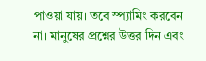পাওয়া যায়। তবে স্প্যামিং করবেন না। মানুষের প্রশ্নের উত্তর দিন এবং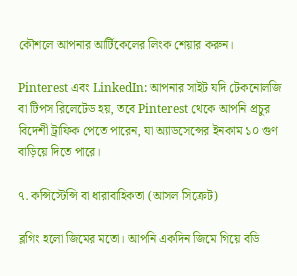কৌশলে আপনার আর্টিকেলের লিংক শেয়ার করুন।

Pinterest এবং LinkedIn: আপনার সাইট যদি টেকনোলজি বা টিপস রিলেটেড হয়, তবে Pinterest থেকে আপনি প্রচুর বিদেশী ট্রাফিক পেতে পারেন, যা অ্যাডসেন্সের ইনকাম ১০ গুণ বাড়িয়ে দিতে পারে।

৭. কন্সিস্টেন্সি বা ধারাবাহিকতা (আসল সিক্রেট)

ব্লগিং হলো জিমের মতো। আপনি একদিন জিমে গিয়ে বডি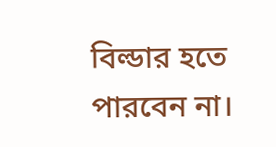বিল্ডার হতে পারবেন না।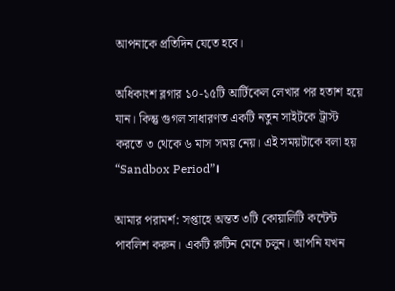আপনাকে প্রতিদিন যেতে হবে।

অধিকাংশ ব্লগার ১০-১৫টি আর্টিকেল লেখার পর হতাশ হয়ে যান। কিন্তু গুগল সাধারণত একটি নতুন সাইটকে ট্রাস্ট করতে ৩ থেকে ৬ মাস সময় নেয়। এই সময়টাকে বলা হয় “Sandbox Period”।

আমার পরামর্শ: সপ্তাহে অন্তত ৩টি কোয়ালিটি কন্টেন্ট পাবলিশ করুন। একটি রুটিন মেনে চলুন। আপনি যখন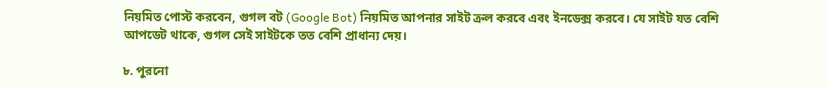নিয়মিত পোস্ট করবেন, গুগল বট (Google Bot) নিয়মিত আপনার সাইট ক্রল করবে এবং ইনডেক্স করবে। যে সাইট যত বেশি আপডেট থাকে, গুগল সেই সাইটকে তত বেশি প্রাধান্য দেয়।

৮. পুরনো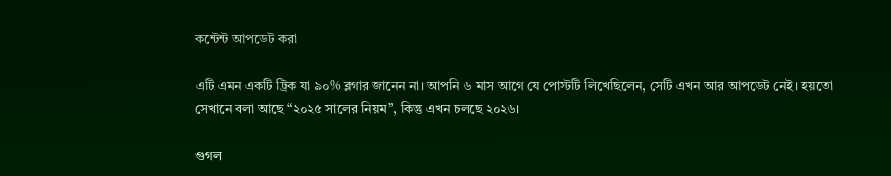কন্টেন্ট আপডেট করা

এটি এমন একটি ট্রিক যা ৯০% ব্লগার জানেন না। আপনি ৬ মাস আগে যে পোস্টটি লিখেছিলেন, সেটি এখন আর আপডেট নেই। হয়তো সেখানে বলা আছে “২০২৫ সালের নিয়ম”, কিন্তু এখন চলছে ২০২৬।

গুগল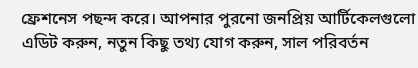ফ্রেশনেস পছন্দ করে। আপনার পুরনো জনপ্রিয় আর্টিকেলগুলো এডিট করুন, নতুন কিছু তথ্য যোগ করুন, সাল পরিবর্তন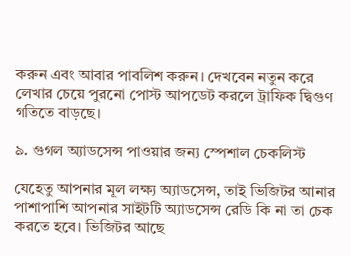করুন এবং আবার পাবলিশ করুন। দেখবেন নতুন করে লেখার চেয়ে পুরনো পোস্ট আপডেট করলে ট্রাফিক দ্বিগুণ গতিতে বাড়ছে।

৯. গুগল অ্যাডসেন্স পাওয়ার জন্য স্পেশাল চেকলিস্ট

যেহেতু আপনার মূল লক্ষ্য অ্যাডসেন্স, তাই ভিজিটর আনার পাশাপাশি আপনার সাইটটি অ্যাডসেন্স রেডি কি না তা চেক করতে হবে। ভিজিটর আছে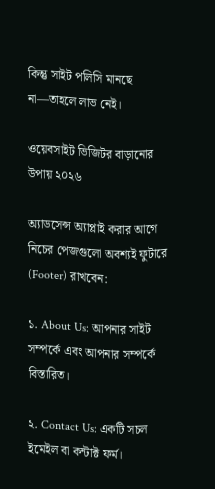কিন্তু সাইট পলিসি মানছে না—তাহলে লাভ নেই।

ওয়েবসাইট ভিজিটর বাড়ানোর উপায় ২০২৬

অ্যাডসেন্স অ্যাপ্লাই করার আগে নিচের পেজগুলো অবশ্যই ফুটারে (Footer) রাখবেন:

১. About Us: আপনার সাইট সম্পর্কে এবং আপনার সম্পর্কে বিস্তারিত।

২. Contact Us: একটি সচল ইমেইল বা কন্টাক্ট ফর্ম।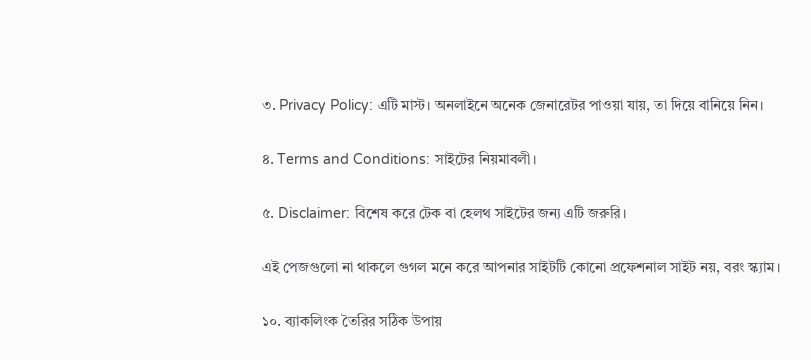৩. Privacy Policy: এটি মাস্ট। অনলাইনে অনেক জেনারেটর পাওয়া যায়, তা দিয়ে বানিয়ে নিন।

৪. Terms and Conditions: সাইটের নিয়মাবলী।

৫. Disclaimer: বিশেষ করে টেক বা হেলথ সাইটের জন্য এটি জরুরি।

এই পেজগুলো না থাকলে গুগল মনে করে আপনার সাইটটি কোনো প্রফেশনাল সাইট নয়, বরং স্ক্যাম।

১০. ব্যাকলিংক তৈরির সঠিক উপায়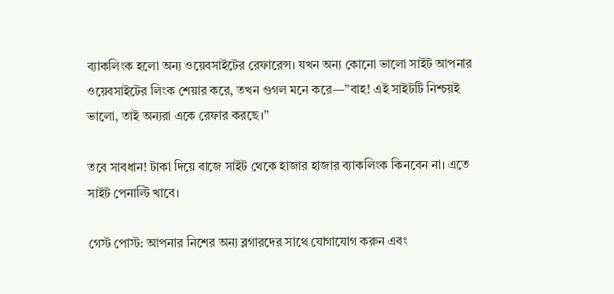ব্যাকলিংক হলো অন্য ওয়েবসাইটের রেফারেন্স। যখন অন্য কোনো ভালো সাইট আপনার ওয়েবসাইটের লিংক শেয়ার করে, তখন গুগল মনে করে—”বাহ! এই সাইটটি নিশ্চয়ই ভালো, তাই অন্যরা একে রেফার করছে।”

তবে সাবধান! টাকা দিয়ে বাজে সাইট থেকে হাজার হাজার ব্যাকলিংক কিনবেন না। এতে সাইট পেনাল্টি খাবে।

গেস্ট পোস্ট: আপনার নিশের অন্য ব্লগারদের সাথে যোগাযোগ করুন এবং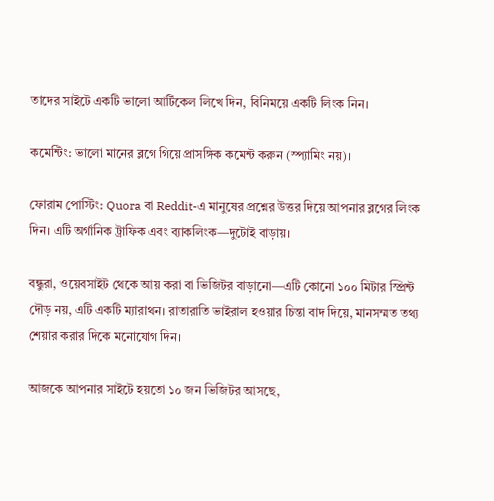তাদের সাইটে একটি ভালো আর্টিকেল লিখে দিন, বিনিময়ে একটি লিংক নিন।

কমেন্টিং: ভালো মানের ব্লগে গিয়ে প্রাসঙ্গিক কমেন্ট করুন (স্প্যামিং নয়)।

ফোরাম পোস্টিং: Quora বা Reddit-এ মানুষের প্রশ্নের উত্তর দিয়ে আপনার ব্লগের লিংক দিন। এটি অর্গানিক ট্রাফিক এবং ব্যাকলিংক—দুটোই বাড়ায়।

বন্ধুরা, ওয়েবসাইট থেকে আয় করা বা ভিজিটর বাড়ানো—এটি কোনো ১০০ মিটার স্প্রিন্ট দৌড় নয়, এটি একটি ম্যারাথন। রাতারাতি ভাইরাল হওয়ার চিন্তা বাদ দিয়ে, মানসম্মত তথ্য শেয়ার করার দিকে মনোযোগ দিন।

আজকে আপনার সাইটে হয়তো ১০ জন ভিজিটর আসছে,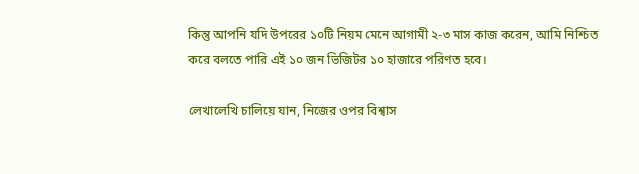কিন্তু আপনি যদি উপরের ১০টি নিয়ম মেনে আগামী ২-৩ মাস কাজ করেন, আমি নিশ্চিত করে বলতে পারি এই ১০ জন ভিজিটর ১০ হাজারে পরিণত হবে।

লেখালেখি চালিয়ে যান, নিজের ওপর বিশ্বাস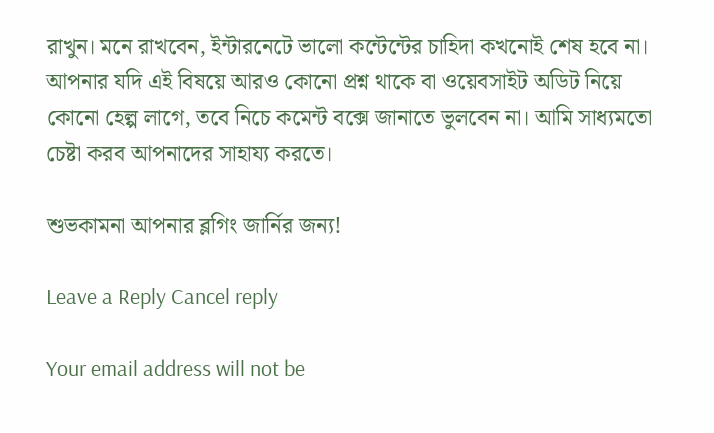রাখুন। মনে রাখবেন, ইন্টারনেটে ভালো কন্টেন্টের চাহিদা কখনোই শেষ হবে না। আপনার যদি এই বিষয়ে আরও কোনো প্রশ্ন থাকে বা ওয়েবসাইট অডিট নিয়ে কোনো হেল্প লাগে, তবে নিচে কমেন্ট বক্সে জানাতে ভুলবেন না। আমি সাধ্যমতো চেষ্টা করব আপনাদের সাহায্য করতে।

শুভকামনা আপনার ব্লগিং জার্নির জন্য!

Leave a Reply Cancel reply

Your email address will not be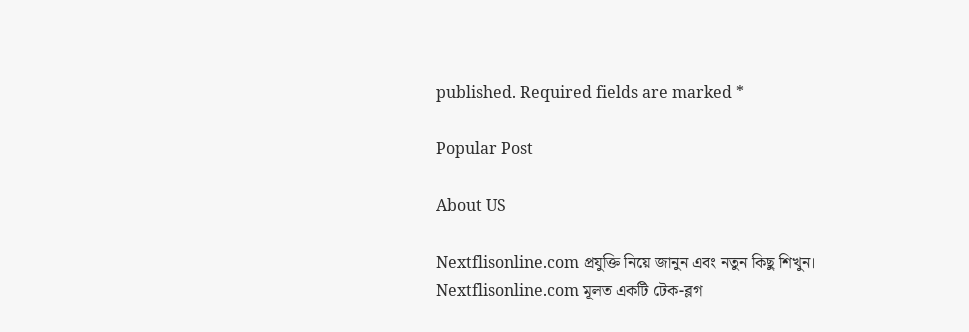published. Required fields are marked *

Popular Post

About US

Nextflisonline.com প্রযুক্তি নিয়ে জানুন এবং নতুন কিছু শিখুন। Nextflisonline.com মূলত একটি টেক-ব্লগ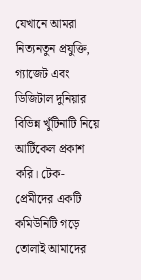যেখানে আমরা নিত্যনতুন প্রযুক্তি, গ্যাজেট এবং ডিজিটাল দুনিয়ার বিভিন্ন খুঁটিনাটি নিয়ে আর্টিকেল প্রকাশ করি। টেক-প্রেমীদের একটি কমিউনিটি গড়ে তোলাই আমাদের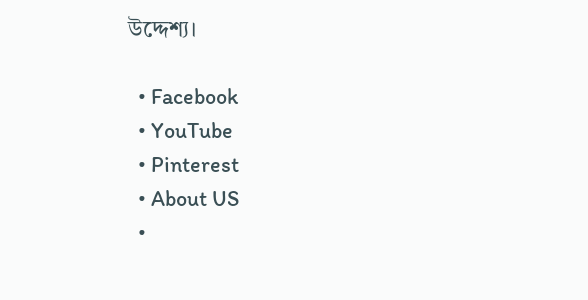উদ্দেশ্য।

  • Facebook
  • YouTube
  • Pinterest
  • About US
  •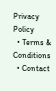Privacy Policy
  • Terms & Conditions
  • Contact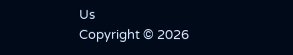Us
Copyright © 2026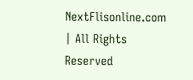NextFlisonline.com | All Rights Reserved